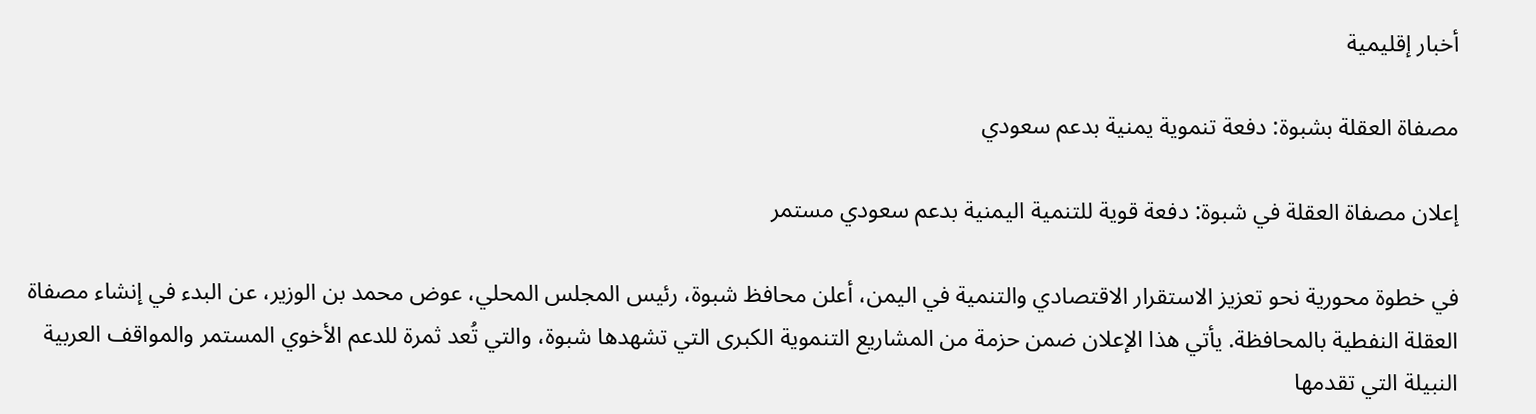أخبار إقليمية

مصفاة العقلة بشبوة: دفعة تنموية يمنية بدعم سعودي

إعلان مصفاة العقلة في شبوة: دفعة قوية للتنمية اليمنية بدعم سعودي مستمر

في خطوة محورية نحو تعزيز الاستقرار الاقتصادي والتنمية في اليمن، أعلن محافظ شبوة، رئيس المجلس المحلي، عوض محمد بن الوزير، عن البدء في إنشاء مصفاة العقلة النفطية بالمحافظة. يأتي هذا الإعلان ضمن حزمة من المشاريع التنموية الكبرى التي تشهدها شبوة، والتي تُعد ثمرة للدعم الأخوي المستمر والمواقف العربية النبيلة التي تقدمها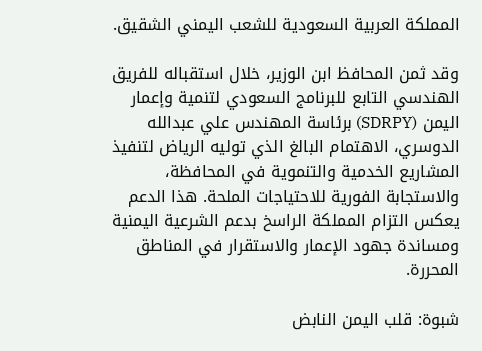المملكة العربية السعودية للشعب اليمني الشقيق.

وقد ثمن المحافظ ابن الوزير، خلال استقباله للفريق الهندسي التابع للبرنامج السعودي لتنمية وإعمار اليمن (SDRPY) برئاسة المهندس علي عبدالله الدوسري، الاهتمام البالغ الذي توليه الرياض لتنفيذ المشاريع الخدمية والتنموية في المحافظة، والاستجابة الفورية للاحتياجات الملحة. هذا الدعم يعكس التزام المملكة الراسخ بدعم الشرعية اليمنية ومساندة جهود الإعمار والاستقرار في المناطق المحررة.

شبوة: قلب اليمن النابض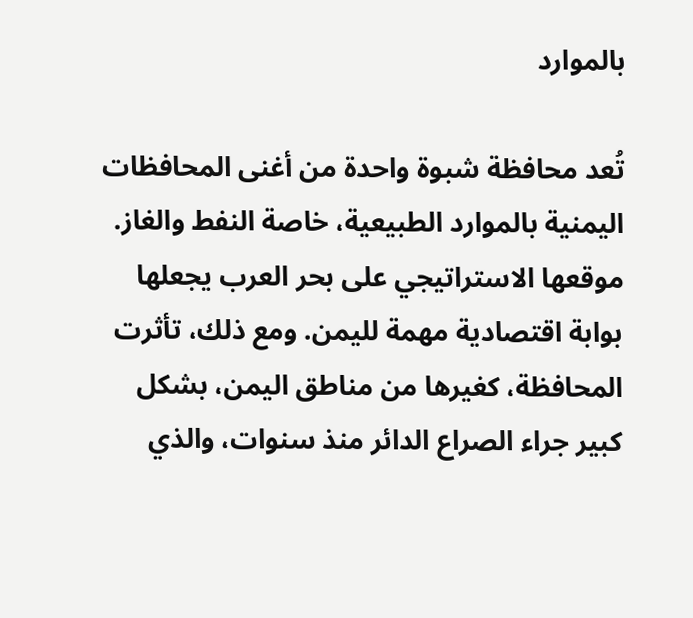بالموارد

تُعد محافظة شبوة واحدة من أغنى المحافظات اليمنية بالموارد الطبيعية، خاصة النفط والغاز. موقعها الاستراتيجي على بحر العرب يجعلها بوابة اقتصادية مهمة لليمن. ومع ذلك، تأثرت المحافظة، كغيرها من مناطق اليمن، بشكل كبير جراء الصراع الدائر منذ سنوات، والذي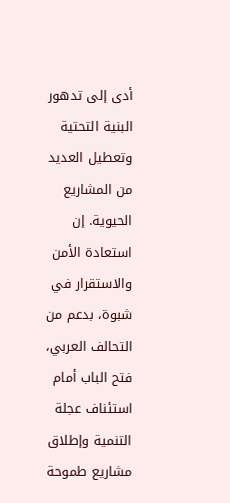أدى إلى تدهور البنية التحتية وتعطيل العديد من المشاريع الحيوية. إن استعادة الأمن والاستقرار في شبوة، بدعم من التحالف العربي، فتح الباب أمام استئناف عجلة التنمية وإطلاق مشاريع طموحة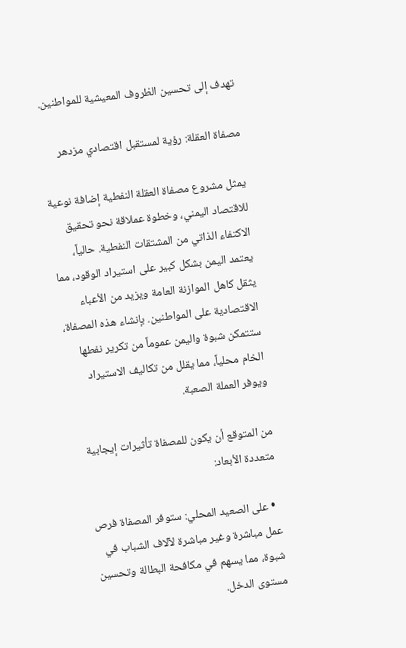تهدف إلى تحسين الظروف المعيشية للمواطنين.

مصفاة العقلة: رؤية لمستقبل اقتصادي مزدهر

يمثل مشروع مصفاة العقلة النفطية إضافة نوعية للاقتصاد اليمني، وخطوة عملاقة نحو تحقيق الاكتفاء الذاتي من المشتقات النفطية. حالياً، يعتمد اليمن بشكل كبير على استيراد الوقود، مما يثقل كاهل الموازنة العامة ويزيد من الأعباء الاقتصادية على المواطنين. بإنشاء هذه المصفاة، ستتمكن شبوة واليمن عموماً من تكرير نفطها الخام محلياً، مما يقلل من تكاليف الاستيراد ويوفر العملة الصعبة.

من المتوقع أن يكون للمصفاة تأثيرات إيجابية متعددة الأبعاد:

  • على الصعيد المحلي: ستوفر المصفاة فرص عمل مباشرة وغير مباشرة لآلاف الشباب في شبوة، مما يسهم في مكافحة البطالة وتحسين مستوى الدخل.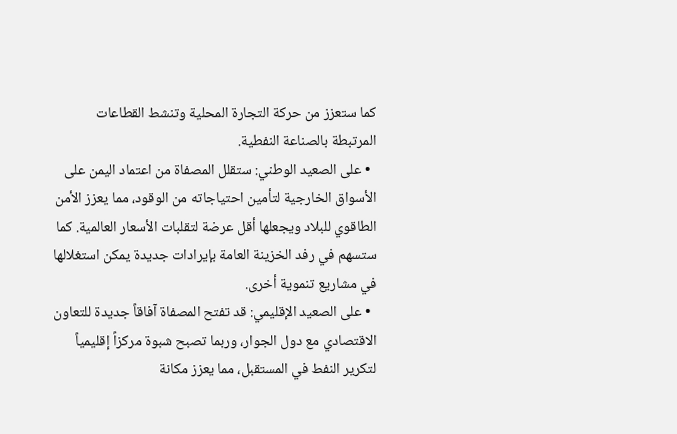كما ستعزز من حركة التجارة المحلية وتنشط القطاعات المرتبطة بالصناعة النفطية.
  • على الصعيد الوطني: ستقلل المصفاة من اعتماد اليمن على الأسواق الخارجية لتأمين احتياجاته من الوقود، مما يعزز الأمن الطاقوي للبلاد ويجعلها أقل عرضة لتقلبات الأسعار العالمية. كما ستسهم في رفد الخزينة العامة بإيرادات جديدة يمكن استغلالها في مشاريع تنموية أخرى.
  • على الصعيد الإقليمي: قد تفتح المصفاة آفاقاً جديدة للتعاون الاقتصادي مع دول الجوار، وربما تصبح شبوة مركزاً إقليمياً لتكرير النفط في المستقبل، مما يعزز مكانة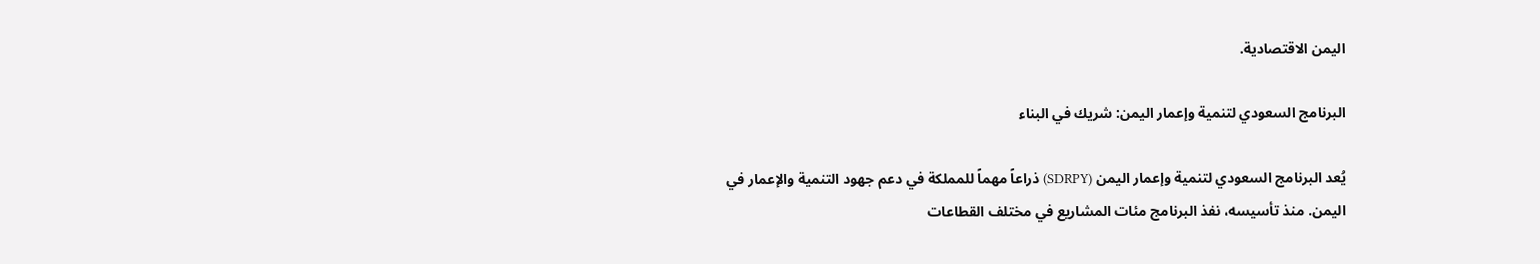اليمن الاقتصادية.

البرنامج السعودي لتنمية وإعمار اليمن: شريك في البناء

يُعد البرنامج السعودي لتنمية وإعمار اليمن (SDRPY) ذراعاً مهماً للمملكة في دعم جهود التنمية والإعمار في اليمن. منذ تأسيسه، نفذ البرنامج مئات المشاريع في مختلف القطاعات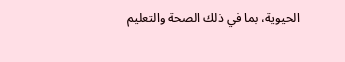الحيوية، بما في ذلك الصحة والتعليم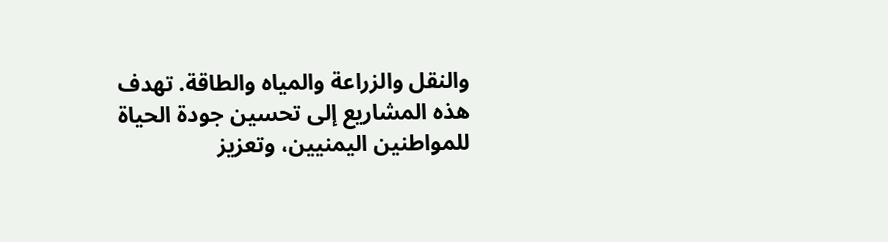والنقل والزراعة والمياه والطاقة. تهدف هذه المشاريع إلى تحسين جودة الحياة للمواطنين اليمنيين، وتعزيز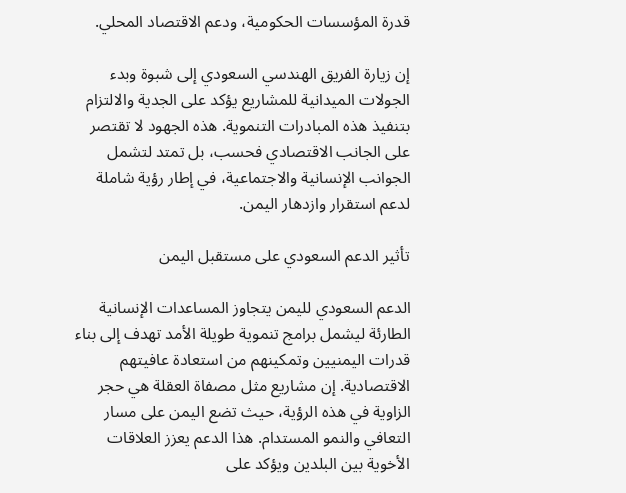قدرة المؤسسات الحكومية، ودعم الاقتصاد المحلي.

إن زيارة الفريق الهندسي السعودي إلى شبوة وبدء الجولات الميدانية للمشاريع يؤكد على الجدية والالتزام بتنفيذ هذه المبادرات التنموية. هذه الجهود لا تقتصر على الجانب الاقتصادي فحسب، بل تمتد لتشمل الجوانب الإنسانية والاجتماعية، في إطار رؤية شاملة لدعم استقرار وازدهار اليمن.

تأثير الدعم السعودي على مستقبل اليمن

الدعم السعودي لليمن يتجاوز المساعدات الإنسانية الطارئة ليشمل برامج تنموية طويلة الأمد تهدف إلى بناء قدرات اليمنيين وتمكينهم من استعادة عافيتهم الاقتصادية. إن مشاريع مثل مصفاة العقلة هي حجر الزاوية في هذه الرؤية، حيث تضع اليمن على مسار التعافي والنمو المستدام. هذا الدعم يعزز العلاقات الأخوية بين البلدين ويؤكد على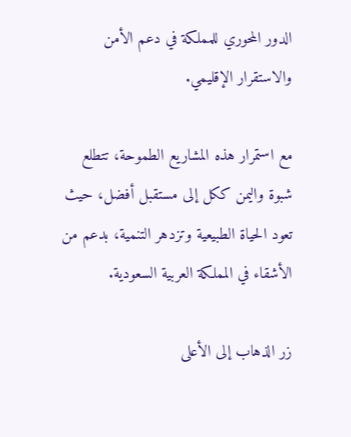الدور المحوري للمملكة في دعم الأمن والاستقرار الإقليمي.

مع استمرار هذه المشاريع الطموحة، تتطلع شبوة واليمن ككل إلى مستقبل أفضل، حيث تعود الحياة الطبيعية وتزدهر التنمية، بدعم من الأشقاء في المملكة العربية السعودية.

زر الذهاب إلى الأعلى